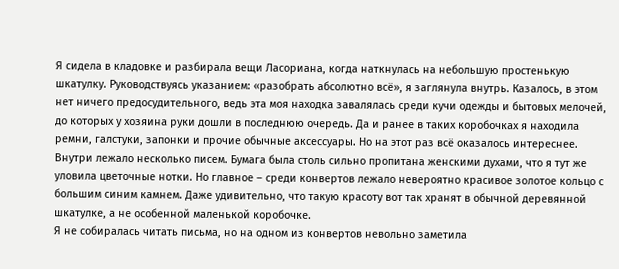Я сидела в кладовке и разбирала вещи Ласориана, когда наткнулась на небольшую простенькую шкатулку. Руководствуясь указанием: «разобрать абсолютно всё», я заглянула внутрь. Казалось, в этом нет ничего предосудительного, ведь эта моя находка завалялась среди кучи одежды и бытовых мелочей, до которых у хозяина руки дошли в последнюю очередь. Да и ранее в таких коробочках я находила ремни, галстуки, запонки и прочие обычные аксессуары. Но на этот раз всё оказалось интереснее.
Внутри лежало несколько писем. Бумага была столь сильно пропитана женскими духами, что я тут же уловила цветочные нотки. Но главное – среди конвертов лежало невероятно красивое золотое кольцо с большим синим камнем. Даже удивительно, что такую красоту вот так хранят в обычной деревянной шкатулке, а не особенной маленькой коробочке.
Я не собиралась читать письма, но на одном из конвертов невольно заметила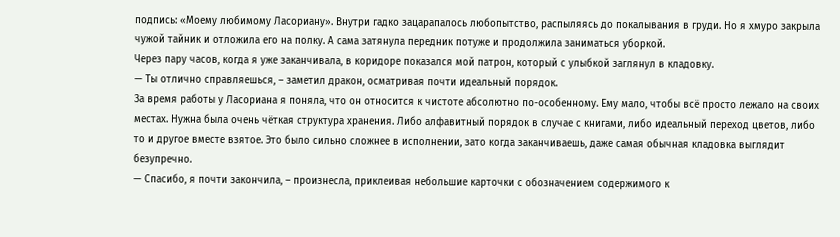подпись: «Моему любимому Ласориану». Внутри гадко зацарапалось любопытство, распыляясь до покалывания в груди. Но я хмуро закрыла чужой тайник и отложила его на полку. А сама затянула передник потуже и продолжила заниматься уборкой.
Через пару часов, когда я уже заканчивала, в коридоре показался мой патрон, который с улыбкой заглянул в кладовку.
— Ты отлично справляешься, – заметил дракон, осматривая почти идеальный порядок.
За время работы у Ласориана я поняла, что он относится к чистоте абсолютно по-особенному. Ему мало, чтобы всё просто лежало на своих местах. Нужна была очень чёткая структура хранения. Либо алфавитный порядок в случае с книгами, либо идеальный переход цветов, либо то и другое вместе взятое. Это было сильно сложнее в исполнении, зато когда заканчиваешь, даже самая обычная кладовка выглядит безупречно.
— Спасибо, я почти закончила, – произнесла, приклеивая небольшие карточки с обозначением содержимого к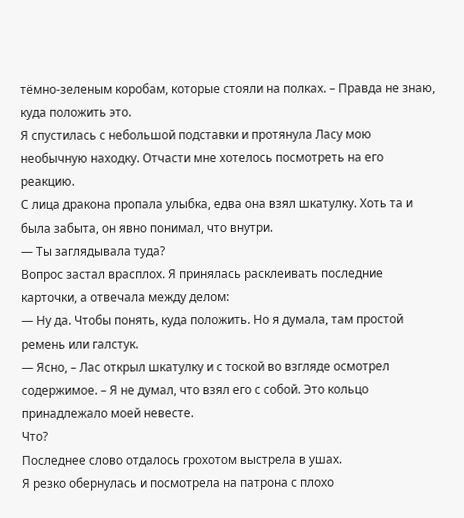тёмно-зеленым коробам, которые стояли на полках. – Правда не знаю, куда положить это.
Я спустилась с небольшой подставки и протянула Ласу мою необычную находку. Отчасти мне хотелось посмотреть на его реакцию.
С лица дракона пропала улыбка, едва она взял шкатулку. Хоть та и была забыта, он явно понимал, что внутри.
— Ты заглядывала туда?
Вопрос застал врасплох. Я принялась расклеивать последние карточки, а отвечала между делом:
— Ну да. Чтобы понять, куда положить. Но я думала, там простой ремень или галстук.
— Ясно, – Лас открыл шкатулку и с тоской во взгляде осмотрел содержимое. – Я не думал, что взял его с собой. Это кольцо принадлежало моей невесте.
Что?
Последнее слово отдалось грохотом выстрела в ушах.
Я резко обернулась и посмотрела на патрона с плохо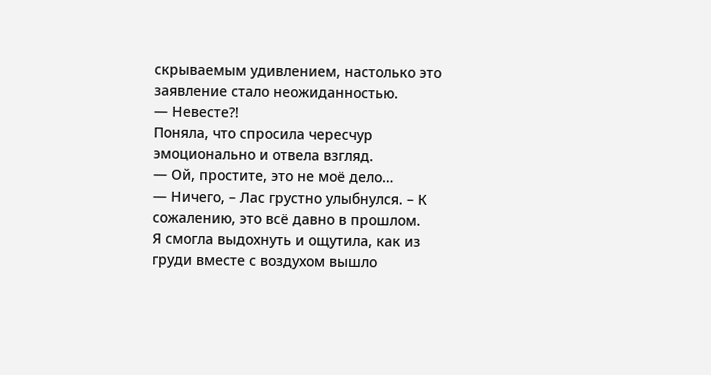скрываемым удивлением, настолько это заявление стало неожиданностью.
— Невесте?!
Поняла, что спросила чересчур эмоционально и отвела взгляд.
— Ой, простите, это не моё дело…
— Ничего, – Лас грустно улыбнулся. – К сожалению, это всё давно в прошлом.
Я смогла выдохнуть и ощутила, как из груди вместе с воздухом вышло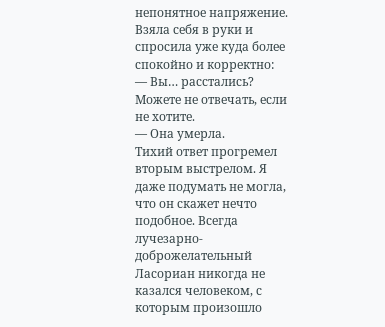непонятное напряжение. Взяла себя в руки и спросила уже куда более спокойно и корректно:
— Вы… расстались? Можете не отвечать, если не хотите.
— Она умерла.
Тихий ответ прогремел вторым выстрелом. Я даже подумать не могла, что он скажет нечто подобное. Всегда лучезарно-доброжелательный Ласориан никогда не казался человеком, с которым произошло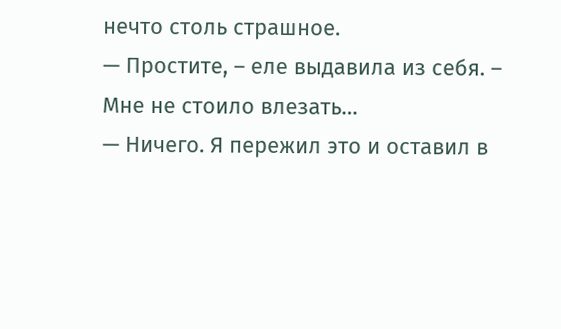нечто столь страшное.
— Простите, – еле выдавила из себя. – Мне не стоило влезать…
— Ничего. Я пережил это и оставил в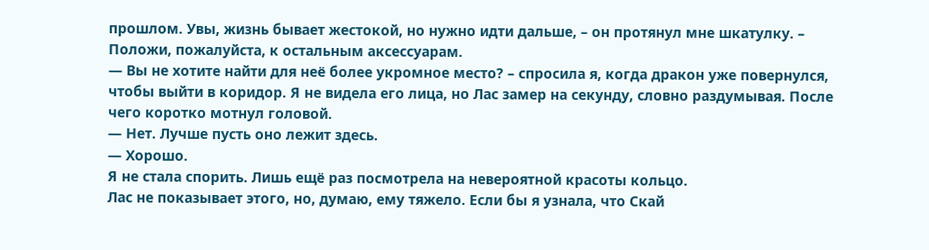прошлом. Увы, жизнь бывает жестокой, но нужно идти дальше, – он протянул мне шкатулку. – Положи, пожалуйста, к остальным аксессуарам.
— Вы не хотите найти для неё более укромное место? – спросила я, когда дракон уже повернулся, чтобы выйти в коридор. Я не видела его лица, но Лас замер на секунду, словно раздумывая. После чего коротко мотнул головой.
— Нет. Лучше пусть оно лежит здесь.
— Хорошо.
Я не стала спорить. Лишь ещё раз посмотрела на невероятной красоты кольцо.
Лас не показывает этого, но, думаю, ему тяжело. Если бы я узнала, что Скай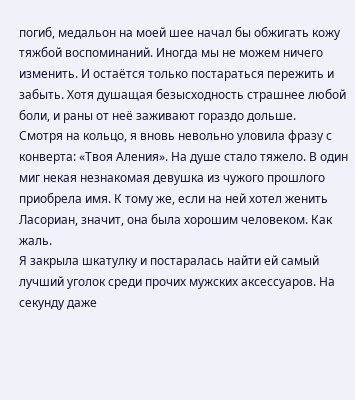погиб, медальон на моей шее начал бы обжигать кожу тяжбой воспоминаний. Иногда мы не можем ничего изменить. И остаётся только постараться пережить и забыть. Хотя душащая безысходность страшнее любой боли, и раны от неё заживают гораздо дольше.
Смотря на кольцо, я вновь невольно уловила фразу с конверта: «Твоя Аления». На душе стало тяжело. В один миг некая незнакомая девушка из чужого прошлого приобрела имя. К тому же, если на ней хотел женить Ласориан, значит, она была хорошим человеком. Как жаль.
Я закрыла шкатулку и постаралась найти ей самый лучший уголок среди прочих мужских аксессуаров. На секунду даже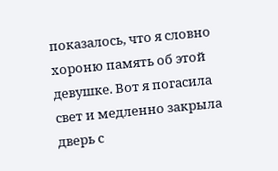показалось, что я словно хороню память об этой девушке. Вот я погасила свет и медленно закрыла дверь с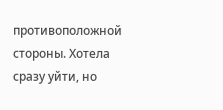противоположной стороны. Хотела сразу уйти, но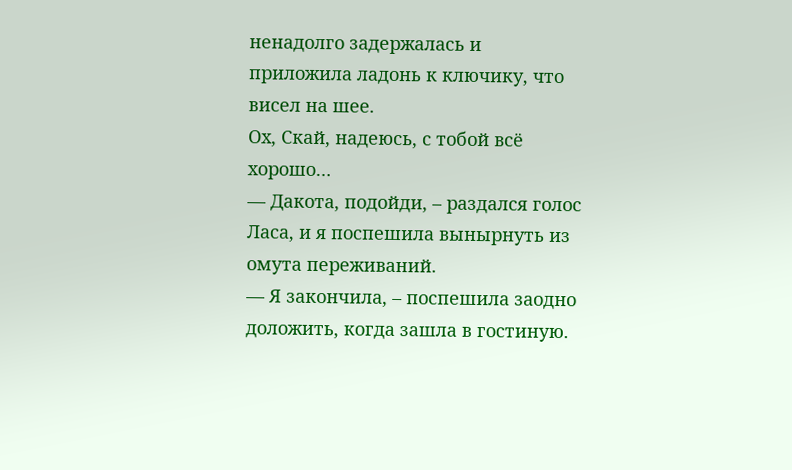ненадолго задержалась и приложила ладонь к ключику, что висел на шее.
Ох, Скай, надеюсь, с тобой всё хорошо…
— Дакота, подойди, – раздался голос Ласа, и я поспешила вынырнуть из омута переживаний.
— Я закончила, – поспешила заодно доложить, когда зашла в гостиную.